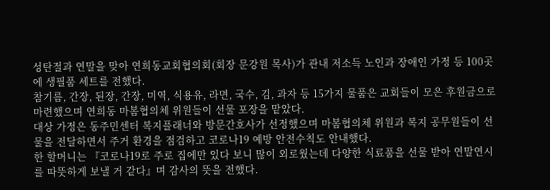성탄절과 연말을 맞아 연희동교회협의회(회장 문강원 목사)가 관내 저소득 노인과 장애인 가정 등 100곳에 생필품 세트를 전했다.
참기름, 간장, 된장, 간장, 미역, 식용유, 라면, 국수, 김, 과자 등 15가지 물품은 교회들이 모은 후원금으로 마련했으며 연희동 마봄협의체 위원들이 선물 포장을 맡았다.
대상 가정은 동주민센터 복지플래너와 방문간호사가 선정했으며 마봄협의체 위원과 복지 공무원들이 선물을 전달하면서 주거 환경을 점검하고 코로나19 예방 안전수칙도 안내했다.
한 할머니는 『코로나19로 주로 집에만 있다 보니 많이 외로웠는데 다양한 식료품을 선물 받아 연말연시를 따뜻하게 보낼 거 같다』며 감사의 뜻을 전했다.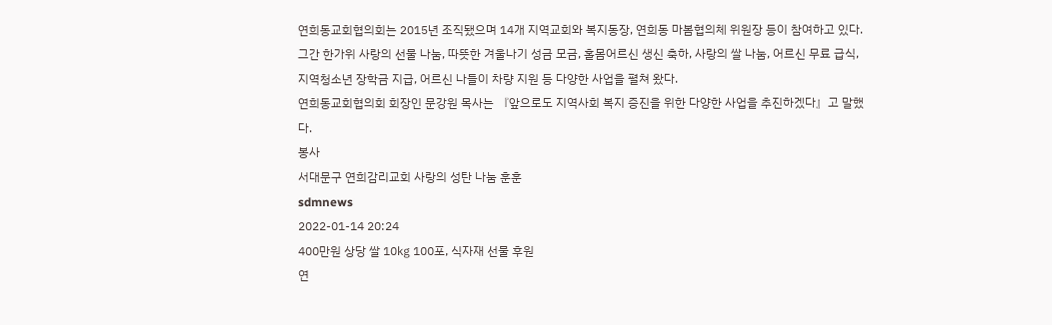연희동교회협의회는 2015년 조직됐으며 14개 지역교회와 복지동장, 연희동 마봄협의체 위원장 등이 참여하고 있다.
그간 한가위 사랑의 선물 나눔, 따뜻한 겨울나기 성금 모금, 홀몸어르신 생신 축하, 사랑의 쌀 나눔, 어르신 무료 급식, 지역청소년 장학금 지급, 어르신 나들이 차량 지원 등 다양한 사업을 펼쳐 왔다.
연희동교회협의회 회장인 문강원 목사는 『앞으로도 지역사회 복지 증진을 위한 다양한 사업을 추진하겠다』고 말했다.
봉사
서대문구 연희감리교회 사랑의 성탄 나눔 훈훈
sdmnews
2022-01-14 20:24
400만원 상당 쌀 10㎏ 100포, 식자재 선물 후원
연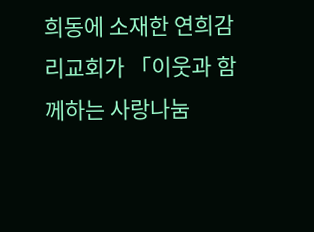희동에 소재한 연희감리교회가 「이웃과 함께하는 사랑나눔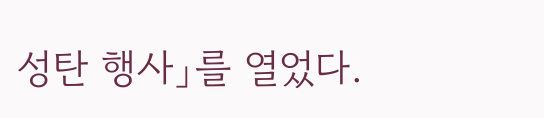성탄 행사」를 열었다.